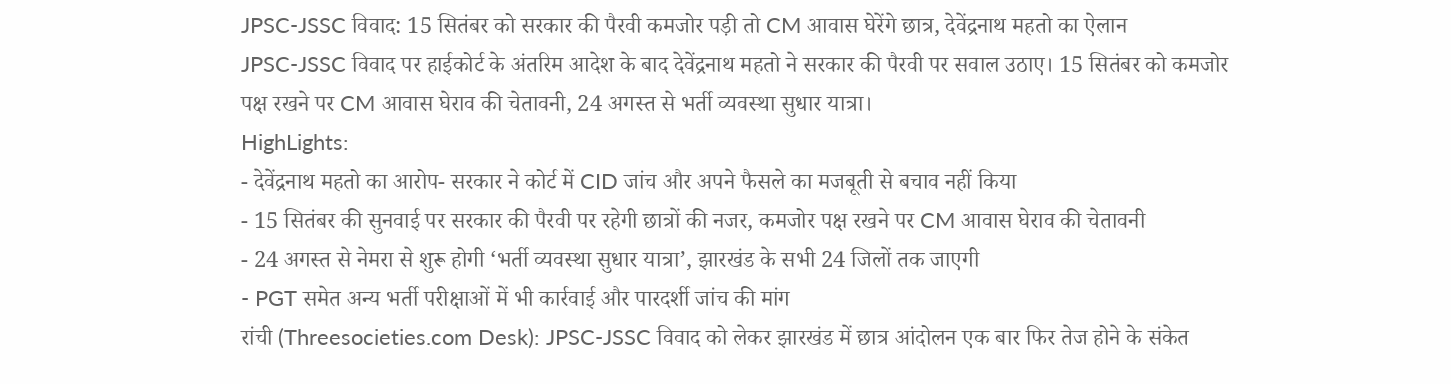JPSC-JSSC विवाद: 15 सितंबर को सरकार की पैरवी कमजोर पड़ी तो CM आवास घेरेंगे छात्र, देवेंद्रनाथ महतो का ऐलान
JPSC-JSSC विवाद पर हाईकोर्ट के अंतरिम आदेश के बाद देवेंद्रनाथ महतो ने सरकार की पैरवी पर सवाल उठाए। 15 सितंबर को कमजोर पक्ष रखने पर CM आवास घेराव की चेतावनी, 24 अगस्त से भर्ती व्यवस्था सुधार यात्रा।
HighLights:
- देवेंद्रनाथ महतो का आरोप- सरकार ने कोर्ट में CID जांच और अपने फैसले का मजबूती से बचाव नहीं किया
- 15 सितंबर की सुनवाई पर सरकार की पैरवी पर रहेगी छात्रों की नजर, कमजोर पक्ष रखने पर CM आवास घेराव की चेतावनी
- 24 अगस्त से नेमरा से शुरू होगी ‘भर्ती व्यवस्था सुधार यात्रा’, झारखंड के सभी 24 जिलों तक जाएगी
- PGT समेत अन्य भर्ती परीक्षाओं में भी कार्रवाई और पारदर्शी जांच की मांग
रांची (Threesocieties.com Desk): JPSC-JSSC विवाद को लेकर झारखंड में छात्र आंदोलन एक बार फिर तेज होने के संकेत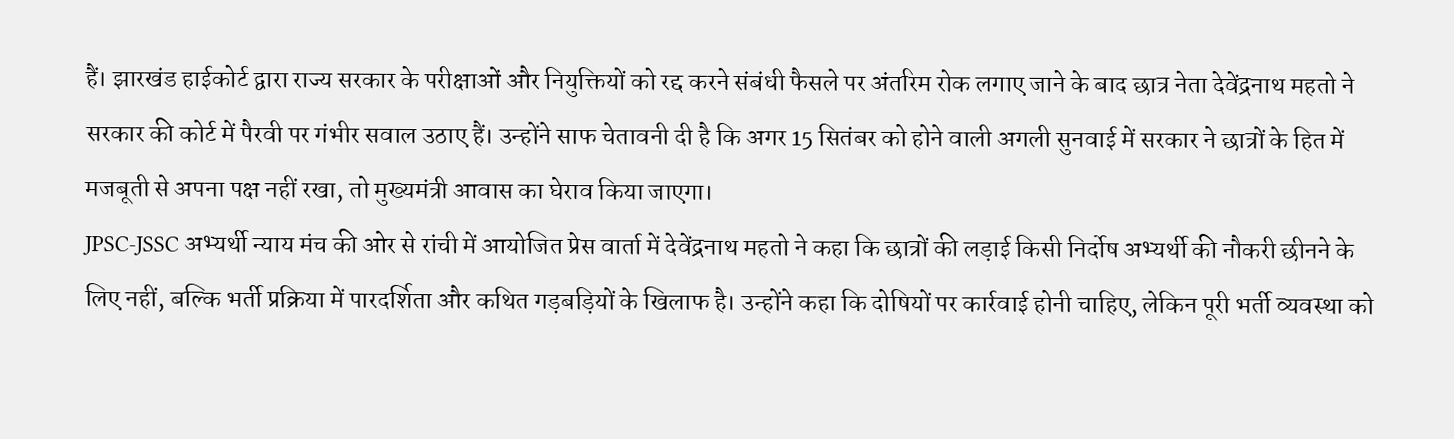हैं। झारखंड हाईकोर्ट द्वारा राज्य सरकार के परीक्षाओं और नियुक्तियों को रद्द करने संबंधी फैसले पर अंतरिम रोक लगाए जाने के बाद छात्र नेता देवेंद्रनाथ महतो ने सरकार की कोर्ट में पैरवी पर गंभीर सवाल उठाए हैं। उन्होंने साफ चेतावनी दी है कि अगर 15 सितंबर को होने वाली अगली सुनवाई में सरकार ने छात्रों के हित में मजबूती से अपना पक्ष नहीं रखा, तो मुख्यमंत्री आवास का घेराव किया जाएगा।
JPSC-JSSC अभ्यर्थी न्याय मंच की ओर से रांची में आयोजित प्रेस वार्ता में देवेंद्रनाथ महतो ने कहा कि छात्रों की लड़ाई किसी निर्दोष अभ्यर्थी की नौकरी छीनने के लिए नहीं, बल्कि भर्ती प्रक्रिया में पारदर्शिता और कथित गड़बड़ियों के खिलाफ है। उन्होंने कहा कि दोषियों पर कार्रवाई होनी चाहिए, लेकिन पूरी भर्ती व्यवस्था को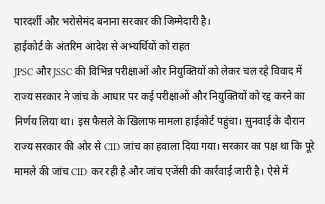पारदर्शी और भरोसेमंद बनाना सरकार की जिम्मेदारी है।
हाईकोर्ट के अंतरिम आदेश से अभ्यर्थियों को राहत
JPSC और JSSC की विभिन्न परीक्षाओं और नियुक्तियों को लेकर चल रहे विवाद में राज्य सरकार ने जांच के आधार पर कई परीक्षाओं और नियुक्तियों को रद्द करने का निर्णय लिया था। इस फैसले के खिलाफ मामला हाईकोर्ट पहुंचा। सुनवाई के दौरान राज्य सरकार की ओर से CID जांच का हवाला दिया गया। सरकार का पक्ष था कि पूरे मामले की जांच CID कर रही है और जांच एजेंसी की कार्रवाई जारी है। ऐसे में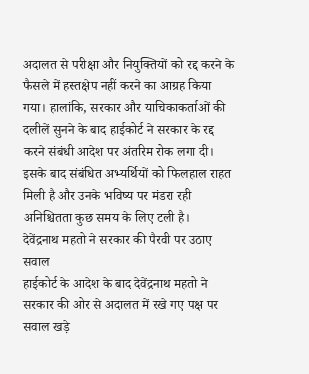अदालत से परीक्षा और नियुक्तियों को रद्द करने के फैसले में हस्तक्षेप नहीं करने का आग्रह किया गया। हालांकि, सरकार और याचिकाकर्ताओं की दलीलें सुनने के बाद हाईकोर्ट ने सरकार के रद्द करने संबंधी आदेश पर अंतरिम रोक लगा दी। इसके बाद संबंधित अभ्यर्थियों को फिलहाल राहत मिली है और उनके भविष्य पर मंडरा रही अनिश्चितता कुछ समय के लिए टली है।
देवेंद्रनाथ महतो ने सरकार की पैरवी पर उठाए सवाल
हाईकोर्ट के आदेश के बाद देवेंद्रनाथ महतो ने सरकार की ओर से अदालत में रखे गए पक्ष पर सवाल खड़े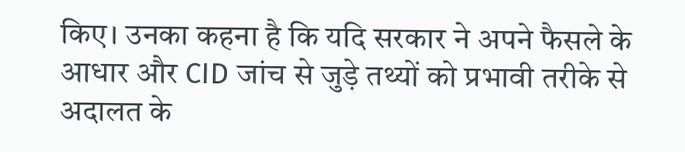किए। उनका कहना है कि यदि सरकार ने अपने फैसले के आधार और CID जांच से जुड़े तथ्यों को प्रभावी तरीके से अदालत के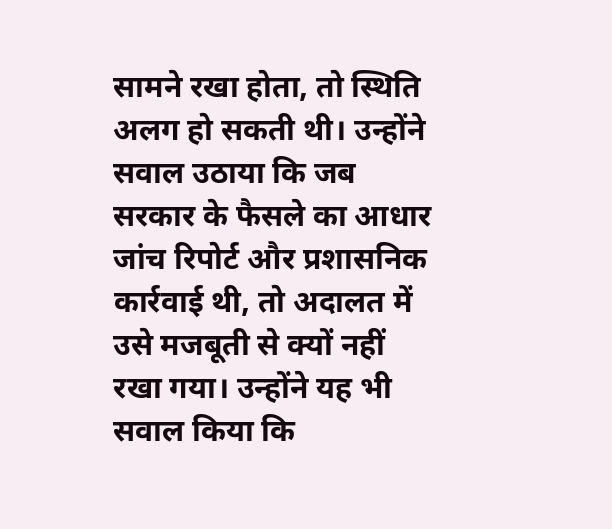सामने रखा होता, तो स्थिति अलग हो सकती थी। उन्होंने सवाल उठाया कि जब सरकार के फैसले का आधार जांच रिपोर्ट और प्रशासनिक कार्रवाई थी, तो अदालत में उसे मजबूती से क्यों नहीं रखा गया। उन्होंने यह भी सवाल किया कि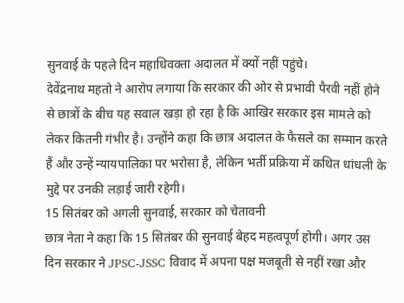सुनवाई के पहले दिन महाधिवक्ता अदालत में क्यों नहीं पहुंचे।
देवेंद्रनाथ महतो ने आरोप लगाया कि सरकार की ओर से प्रभावी पैरवी नहीं होने से छात्रों के बीच यह सवाल खड़ा हो रहा है कि आखिर सरकार इस मामले को लेकर कितनी गंभीर है। उन्होंने कहा कि छात्र अदालत के फैसले का सम्मान करते हैं और उन्हें न्यायपालिका पर भरोसा है, लेकिन भर्ती प्रक्रिया में कथित धांधली के मुद्दे पर उनकी लड़ाई जारी रहेगी।
15 सितंबर को अगली सुनवाई, सरकार को चेतावनी
छात्र नेता ने कहा कि 15 सितंबर की सुनवाई बेहद महत्वपूर्ण होगी। अगर उस दिन सरकार ने JPSC-JSSC विवाद में अपना पक्ष मजबूती से नहीं रखा और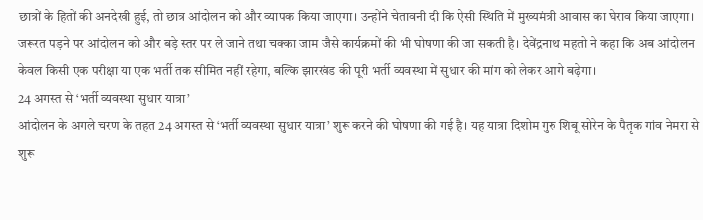छात्रों के हितों की अनदेखी हुई, तो छात्र आंदोलन को और व्यापक किया जाएगा। उन्होंने चेतावनी दी कि ऐसी स्थिति में मुख्यमंत्री आवास का घेराव किया जाएगा। जरूरत पड़ने पर आंदोलन को और बड़े स्तर पर ले जाने तथा चक्का जाम जैसे कार्यक्रमों की भी घोषणा की जा सकती है। देवेंद्रनाथ महतो ने कहा कि अब आंदोलन केवल किसी एक परीक्षा या एक भर्ती तक सीमित नहीं रहेगा, बल्कि झारखंड की पूरी भर्ती व्यवस्था में सुधार की मांग को लेकर आगे बढ़ेगा।
24 अगस्त से ‘भर्ती व्यवस्था सुधार यात्रा’
आंदोलन के अगले चरण के तहत 24 अगस्त से ‘भर्ती व्यवस्था सुधार यात्रा’ शुरू करने की घोषणा की गई है। यह यात्रा दिशोम गुरु शिबू सोरेन के पैतृक गांव नेमरा से शुरू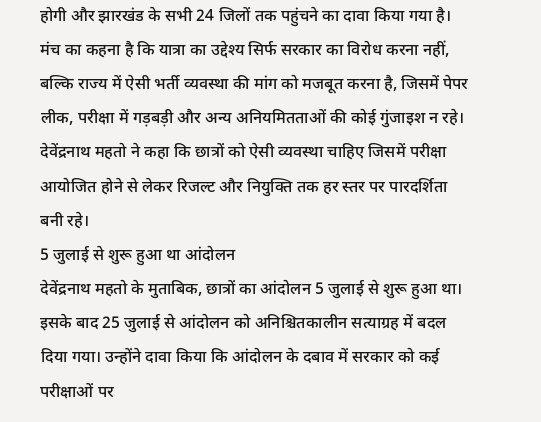होगी और झारखंड के सभी 24 जिलों तक पहुंचने का दावा किया गया है। मंच का कहना है कि यात्रा का उद्देश्य सिर्फ सरकार का विरोध करना नहीं, बल्कि राज्य में ऐसी भर्ती व्यवस्था की मांग को मजबूत करना है, जिसमें पेपर लीक, परीक्षा में गड़बड़ी और अन्य अनियमितताओं की कोई गुंजाइश न रहे। देवेंद्रनाथ महतो ने कहा कि छात्रों को ऐसी व्यवस्था चाहिए जिसमें परीक्षा आयोजित होने से लेकर रिजल्ट और नियुक्ति तक हर स्तर पर पारदर्शिता बनी रहे।
5 जुलाई से शुरू हुआ था आंदोलन
देवेंद्रनाथ महतो के मुताबिक, छात्रों का आंदोलन 5 जुलाई से शुरू हुआ था। इसके बाद 25 जुलाई से आंदोलन को अनिश्चितकालीन सत्याग्रह में बदल दिया गया। उन्होंने दावा किया कि आंदोलन के दबाव में सरकार को कई परीक्षाओं पर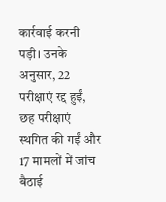कार्रवाई करनी पड़ी। उनके अनुसार, 22 परीक्षाएं रद्द हुईं, छह परीक्षाएं स्थगित की गईं और 17 मामलों में जांच बैठाई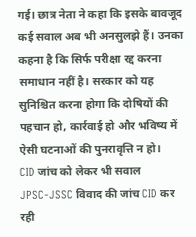गई। छात्र नेता ने कहा कि इसके बावजूद कई सवाल अब भी अनसुलझे हैं। उनका कहना है कि सिर्फ परीक्षा रद्द करना समाधान नहीं है। सरकार को यह सुनिश्चित करना होगा कि दोषियों की पहचान हो, कार्रवाई हो और भविष्य में ऐसी घटनाओं की पुनरावृत्ति न हो।
CID जांच को लेकर भी सवाल
JPSC-JSSC विवाद की जांच CID कर रही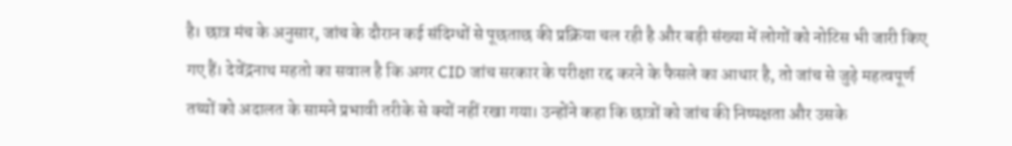है। छात्र मंच के अनुसार, जांच के दौरान कई संदिग्धों से पूछताछ की प्रक्रिया चल रही है और बड़ी संख्या में लोगों को नोटिस भी जारी किए गए हैं। देवेंद्रनाथ महतो का सवाल है कि अगर CID जांच सरकार के परीक्षा रद्द करने के फैसले का आधार है, तो जांच से जुड़े महत्वपूर्ण तथ्यों को अदालत के सामने प्रभावी तरीके से क्यों नहीं रखा गया। उन्होंने कहा कि छात्रों को जांच की निष्पक्षता और उसके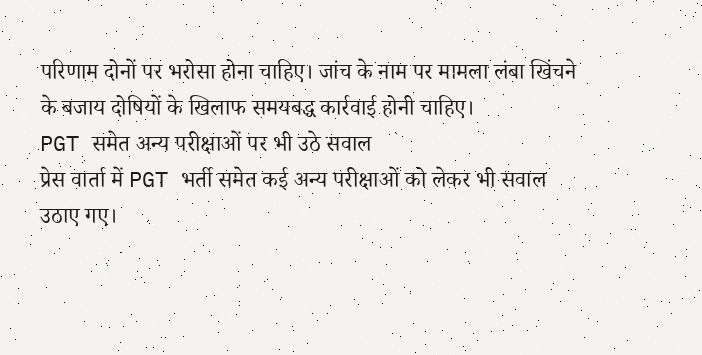परिणाम दोनों पर भरोसा होना चाहिए। जांच के नाम पर मामला लंबा खिंचने के बजाय दोषियों के खिलाफ समयबद्ध कार्रवाई होनी चाहिए।
PGT समेत अन्य परीक्षाओं पर भी उठे सवाल
प्रेस वार्ता में PGT भर्ती समेत कई अन्य परीक्षाओं को लेकर भी सवाल उठाए गए।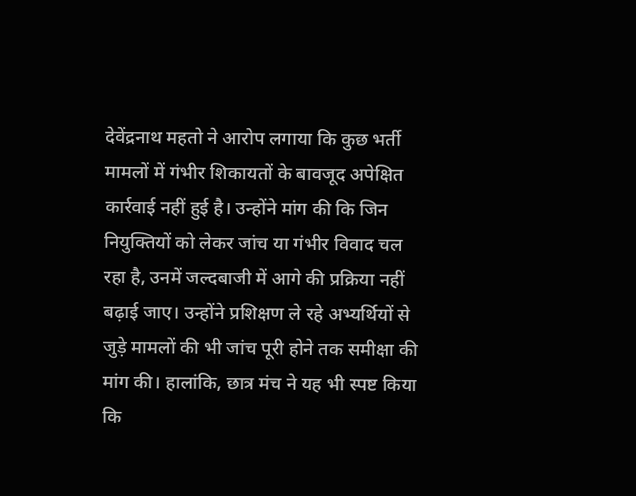देवेंद्रनाथ महतो ने आरोप लगाया कि कुछ भर्ती मामलों में गंभीर शिकायतों के बावजूद अपेक्षित कार्रवाई नहीं हुई है। उन्होंने मांग की कि जिन नियुक्तियों को लेकर जांच या गंभीर विवाद चल रहा है, उनमें जल्दबाजी में आगे की प्रक्रिया नहीं बढ़ाई जाए। उन्होंने प्रशिक्षण ले रहे अभ्यर्थियों से जुड़े मामलों की भी जांच पूरी होने तक समीक्षा की मांग की। हालांकि, छात्र मंच ने यह भी स्पष्ट किया कि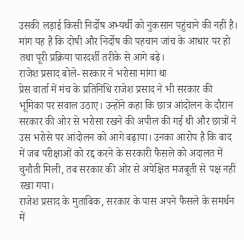उसकी लड़ाई किसी निर्दोष अभ्यर्थी को नुकसान पहुंचाने की नहीं है। मांग यह है कि दोषी और निर्दोष की पहचान जांच के आधार पर हो तथा पूरी प्रक्रिया पारदर्शी तरीके से आगे बढ़े।
राजेश प्रसाद बोले- सरकार ने भरोसा मांगा था
प्रेस वार्ता में मंच के प्रतिनिधि राजेश प्रसाद ने भी सरकार की भूमिका पर सवाल उठाए। उन्होंने कहा कि छात्र आंदोलन के दौरान सरकार की ओर से भरोसा रखने की अपील की गई थी और छात्रों ने उस भरोसे पर आंदोलन को आगे बढ़ाया। उनका आरोप है कि बाद में जब परीक्षाओं को रद्द करने के सरकारी फैसले को अदालत में चुनौती मिली, तब सरकार की ओर से अपेक्षित मजबूती से पक्ष नहीं रखा गया।
राजेश प्रसाद के मुताबिक, सरकार के पास अपने फैसले के समर्थन में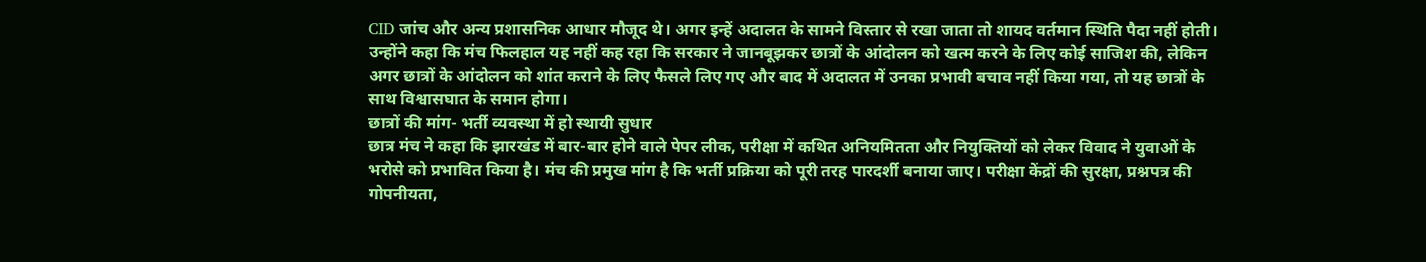CID जांच और अन्य प्रशासनिक आधार मौजूद थे। अगर इन्हें अदालत के सामने विस्तार से रखा जाता तो शायद वर्तमान स्थिति पैदा नहीं होती। उन्होंने कहा कि मंच फिलहाल यह नहीं कह रहा कि सरकार ने जानबूझकर छात्रों के आंदोलन को खत्म करने के लिए कोई साजिश की, लेकिन अगर छात्रों के आंदोलन को शांत कराने के लिए फैसले लिए गए और बाद में अदालत में उनका प्रभावी बचाव नहीं किया गया, तो यह छात्रों के साथ विश्वासघात के समान होगा।
छात्रों की मांग- भर्ती व्यवस्था में हो स्थायी सुधार
छात्र मंच ने कहा कि झारखंड में बार-बार होने वाले पेपर लीक, परीक्षा में कथित अनियमितता और नियुक्तियों को लेकर विवाद ने युवाओं के भरोसे को प्रभावित किया है। मंच की प्रमुख मांग है कि भर्ती प्रक्रिया को पूरी तरह पारदर्शी बनाया जाए। परीक्षा केंद्रों की सुरक्षा, प्रश्नपत्र की गोपनीयता,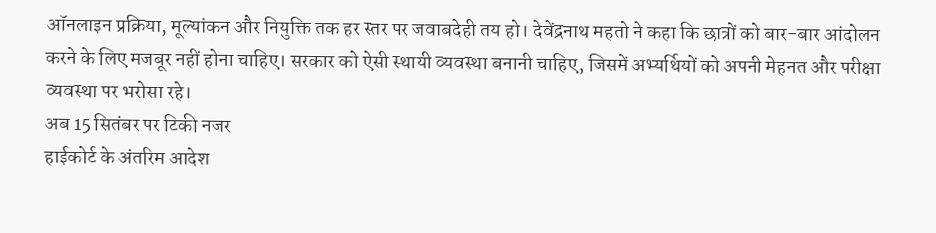ऑनलाइन प्रक्रिया, मूल्यांकन और नियुक्ति तक हर स्तर पर जवाबदेही तय हो। देवेंद्रनाथ महतो ने कहा कि छात्रों को बार-बार आंदोलन करने के लिए मजबूर नहीं होना चाहिए। सरकार को ऐसी स्थायी व्यवस्था बनानी चाहिए, जिसमें अभ्यर्थियों को अपनी मेहनत और परीक्षा व्यवस्था पर भरोसा रहे।
अब 15 सितंबर पर टिकी नजर
हाईकोर्ट के अंतरिम आदेश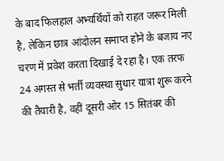के बाद फिलहाल अभ्यर्थियों को राहत जरूर मिली है, लेकिन छात्र आंदोलन समाप्त होने के बजाय नए चरण में प्रवेश करता दिखाई दे रहा है। एक तरफ 24 अगस्त से भर्ती व्यवस्था सुधार यात्रा शुरू करने की तैयारी है, वहीं दूसरी ओर 15 सितंबर की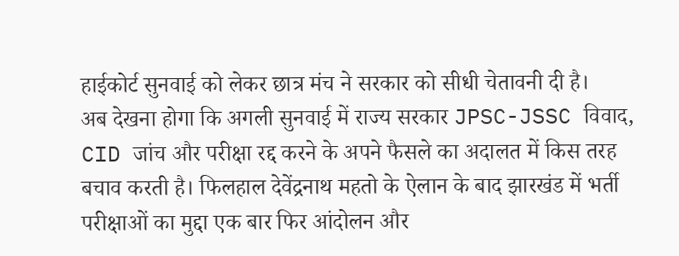हाईकोर्ट सुनवाई को लेकर छात्र मंच ने सरकार को सीधी चेतावनी दी है।
अब देखना होगा कि अगली सुनवाई में राज्य सरकार JPSC-JSSC विवाद, CID जांच और परीक्षा रद्द करने के अपने फैसले का अदालत में किस तरह बचाव करती है। फिलहाल देवेंद्रनाथ महतो के ऐलान के बाद झारखंड में भर्ती परीक्षाओं का मुद्दा एक बार फिर आंदोलन और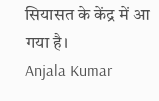सियासत के केंद्र में आ गया है।
Anjala Kumar